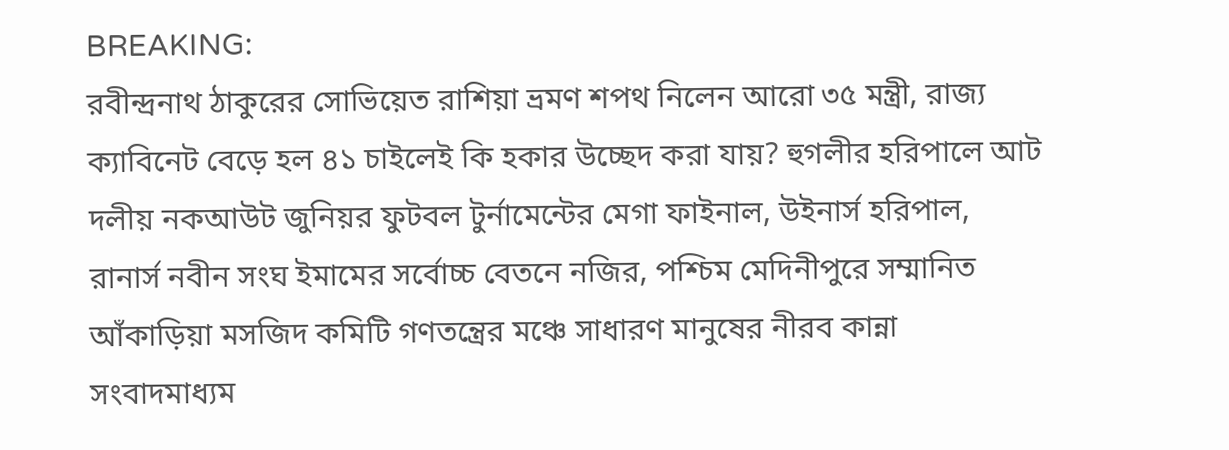BREAKING:
রবীন্দ্রনাথ ঠাকুরের সোভিয়েত রাশিয়া ভ্রমণ শপথ নিলেন আরো ৩৫ মন্ত্রী, রাজ্য ক্যাবিনেট বেড়ে হল ৪১ চাইলেই কি হকার উচ্ছেদ করা যায়? হুগলীর হরিপালে আট দলীয় নকআউট জুনিয়র ফুটবল টুর্নামেন্টের মেগা ফাইনাল, উইনার্স হরিপাল, রানার্স নবীন সংঘ ইমামের সর্বোচ্চ বেতনে নজির, পশ্চিম মেদিনীপুরে সম্মানিত আঁকাড়িয়া মসজিদ কমিটি গণতন্ত্রের মঞ্চে সাধারণ মানুষের নীরব কান্না সংবাদমাধ্যম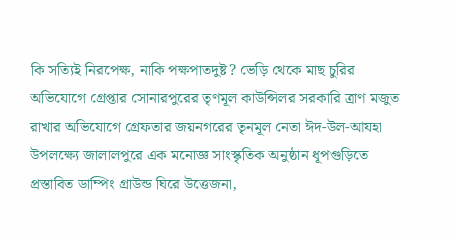কি সত্যিই নিরপেক্ষ, নাকি পক্ষপাতদুষ্ট? ভেড়ি থেকে মাছ চুরির অভিযোগে গ্রেপ্তার সোনারপুরের তৃণমূল কাউন্সিলর সরকারি ত্রাণ মজুত রাখার অভিযোগে গ্রেফতার জয়নগরের তৃনমূল নেতা ঈদ-উল-আযহা উপলক্ষ্যে জালালপুরে এক মনোজ্ঞ সাংস্কৃতিক অনুষ্ঠান ধূপগুড়িতে প্রস্তাবিত ডাম্পিং গ্রাউন্ড ঘিরে উত্তেজনা,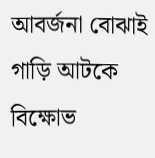আবর্জনা বোঝাই গাড়ি আটকে বিক্ষোভ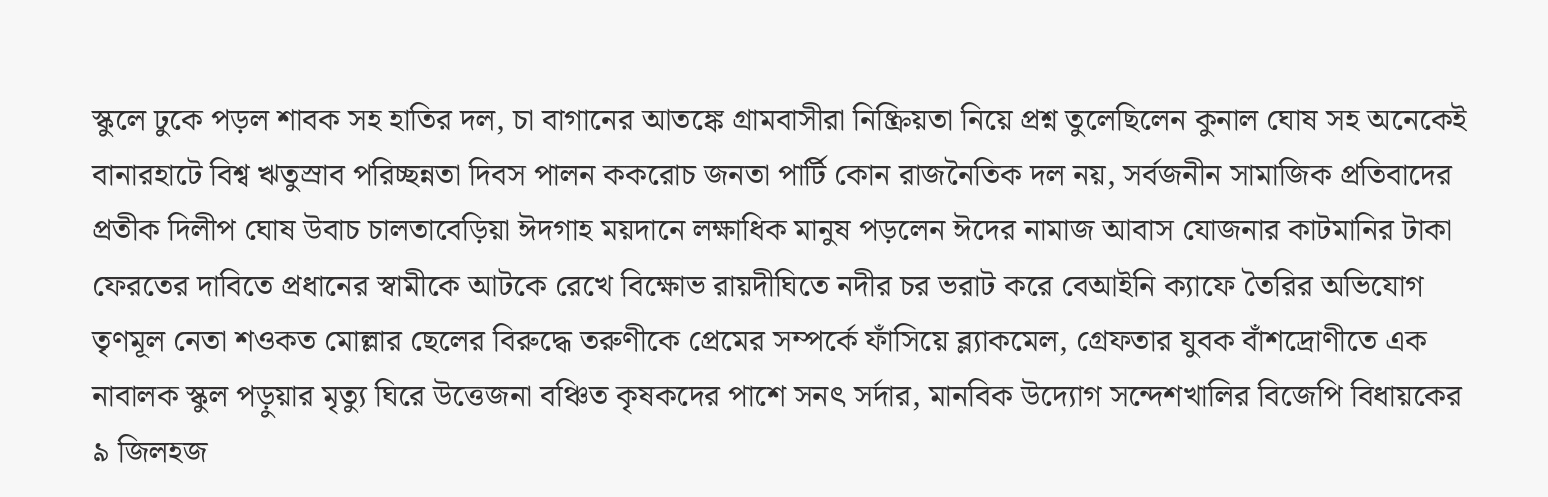স্কুলে ঢুকে পড়ল শাবক সহ হাতির দল, চা বাগানের আতঙ্কে গ্রামবাসীরা নিষ্ক্রিয়তা নিয়ে প্রশ্ন তুলেছিলেন কুনাল ঘোষ সহ অনেকেই বানারহাটে বিশ্ব ঋতুস্রাব পরিচ্ছন্নতা দিবস পালন ককরোচ জনতা পার্টি কোন রাজনৈতিক দল নয়, সর্বজনীন সামাজিক প্রতিবাদের প্রতীক দিলীপ ঘোষ উবাচ চালতাবেড়িয়া ঈদগাহ ময়দানে লক্ষাধিক মানুষ পড়লেন ঈদের নামাজ আবাস যোজনার কাটমানির টাকা ফেরতের দাবিতে প্রধানের স্বামীকে আটকে রেখে বিক্ষোভ রায়দীঘিতে নদীর চর ভরাট করে বেআইনি ক্যাফে তৈরির অভিযোগ তৃণমূল নেতা শওকত মোল্লার ছেলের বিরুদ্ধে তরুণীকে প্রেমের সম্পর্কে ফাঁসিয়ে ব্ল্যাকমেল, গ্রেফতার যুবক বাঁশদ্রোণীতে এক নাবালক স্কুল পড়ুয়ার মৃত্যু ঘিরে উত্তেজনা বঞ্চিত কৃষকদের পাশে সনৎ সর্দার, মানবিক উদ্যোগ সন্দেশখালির বিজেপি বিধায়কের ৯ জিলহজ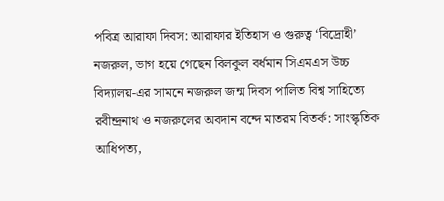পবিত্র আরাফা দিবস: আরাফার ইতিহাস ও গুরুত্ব ‘বিদ্রোহী’ নজরুল, ভাগ হয়ে গেছেন বিলকুল বর্ধমান সিএমএস উচ্চ বিদ্যালয়-এর সামনে নজরুল জন্ম দিবস পালিত বিশ্ব সাহিত্যে রবীন্দ্রনাথ ও নজরুলের অবদান বন্দে মাতরম বিতর্ক: সাংস্কৃতিক আধিপত্য,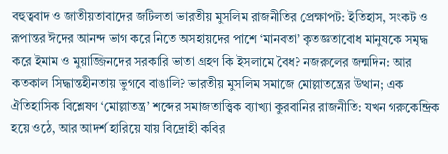বহুত্ববাদ ও জাতীয়তাবাদের জটিলতা ভারতীয় মুসলিম রাজনীতির প্রেক্ষাপট: ইতিহাস, সংকট ও রূপান্তর ঈদের আনন্দ ভাগ করে নিতে অসহায়দের পাশে ‘মানবতা’ কৃতজ্ঞতাবোধ মানুষকে সমৃদ্ধ করে ইমাম ও মুয়াজ্জিনদের সরকারি ভাতা গ্রহণ কি ইসলামে বৈধ? নজরুলের জন্মদিন: আর কতকাল সিদ্ধান্তহীনতায় ভুগবে বাঙালি? ভারতীয় মুসলিম সমাজে মোল্লাতন্ত্রের উত্থান; এক ঐতিহাসিক বিশ্লেষণ ‘মোল্লাতন্ত্র’ শব্দের সমাজতাত্ত্বিক ব্যাখ্যা কুরবানির রাজনীতি: যখন গরুকেন্দ্রিক হয়ে ওঠে, আর আদর্শ হারিয়ে যায় বিদ্রোহী কবির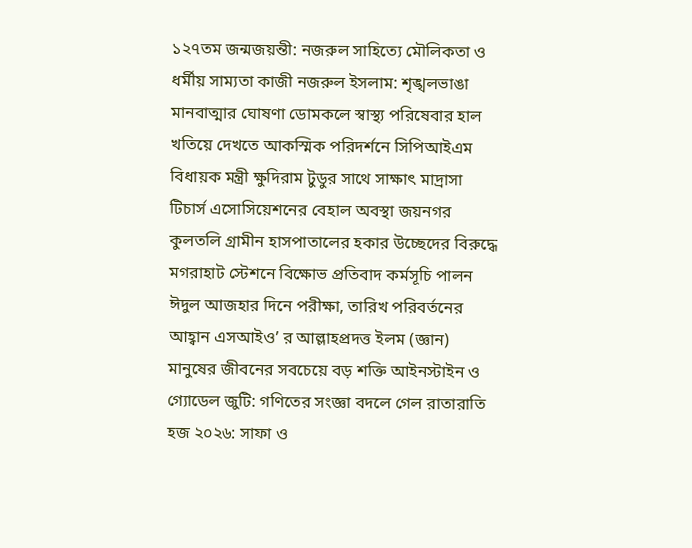১২৭তম জন্মজয়ন্তী: নজরুল সাহিত্যে মৌলিকতা ও ধর্মীয় সাম্যতা কাজী নজরুল ইসলাম: শৃঙ্খলভাঙা মানবাত্মার ঘোষণা ডোমকলে স্বাস্থ্য পরিষেবার হাল খতিয়ে দেখতে আকস্মিক পরিদর্শনে সিপিআইএম বিধায়ক মন্ত্রী ক্ষুদিরাম টুডুর সাথে সাক্ষাৎ মাদ্রাসা টিচার্স এসোসিয়েশনের বেহাল অবস্থা জয়নগর কুলতলি গ্রামীন হাসপাতালের হকার উচ্ছেদের বিরুদ্ধে মগরাহাট স্টেশনে বিক্ষোভ প্রতিবাদ কর্মসূচি পালন ঈদুল আজহার দিনে পরীক্ষা, তারিখ পরিবর্তনের আহ্বান এসআইও’ র আল্লাহপ্রদত্ত ইলম (জ্ঞান) মানুষের জীবনের সবচেয়ে বড় শক্তি আইনস্টাইন ও গ্যোডেল জুটি: গণিতের সংজ্ঞা বদলে গেল রাতারাতি হজ ২০২৬: সাফা ও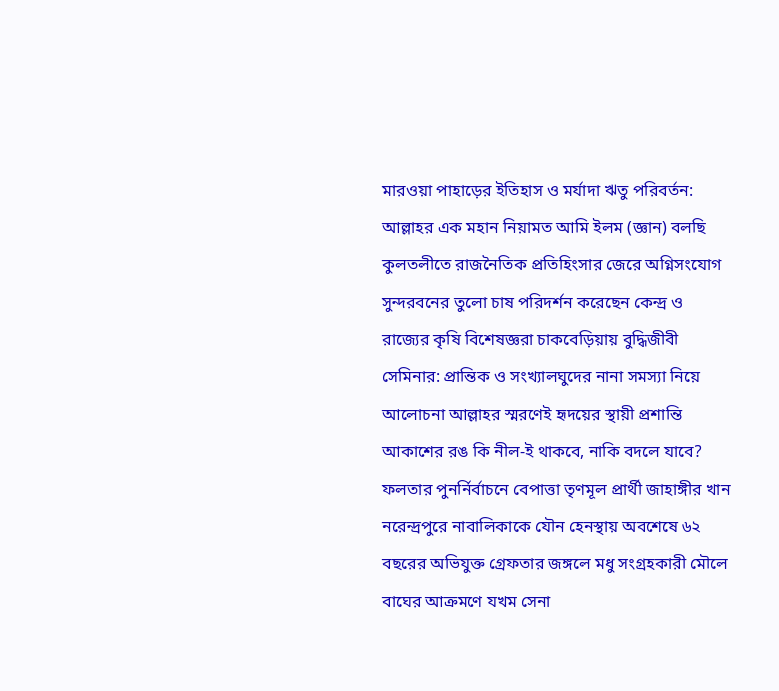মারওয়া পাহাড়ের ইতিহাস ও মর্যাদা ঋতু পরিবর্তন: আল্লাহর এক মহান নিয়ামত আমি ইলম (জ্ঞান) বলছি কুলতলীতে রাজনৈতিক প্রতিহিংসার জেরে অগ্নিসংযোগ সুন্দরবনের তুলো চাষ পরিদর্শন করেছেন কেন্দ্র ও রাজ্যের কৃষি বিশেষজ্ঞরা চাকবেড়িয়ায় বুদ্ধিজীবী সেমিনার: প্রান্তিক ও সংখ্যালঘুদের নানা সমস্যা নিয়ে আলোচনা আল্লাহর স্মরণেই হৃদয়ের স্থায়ী প্রশান্তি আকাশের রঙ কি নীল-ই থাকবে, নাকি বদলে যাবে? ফলতার পুনর্নির্বাচনে বেপাত্তা তৃণমূল প্রার্থী জাহাঙ্গীর খান নরেন্দ্রপুরে নাবালিকাকে যৌন হেনস্থায় অবশেষে ৬২ বছরের অভিযুক্ত গ্রেফতার জঙ্গলে মধু সংগ্রহকারী মৌলে বাঘের আক্রমণে যখম সেনা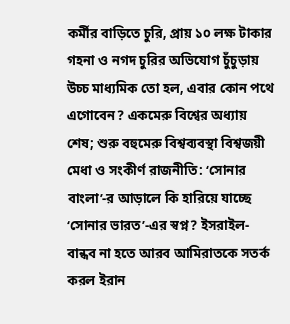কর্মীর বাড়িতে চুরি, প্রায় ১০ লক্ষ টাকার গহনা ও নগদ চুরির অভিযোগ চুঁচুড়ায় উচ্চ মাধ্যমিক তো হল, এবার কোন পথে এগোবেন? একমেরু বিশ্বের অধ্যায় শেষ; শুরু বহুমেরু বিশ্বব্যবস্থা বিশ্বজয়ী মেধা ও সংকীর্ণ রাজনীতি: ‘সোনার বাংলা’-র আড়ালে কি হারিয়ে যাচ্ছে ‘সোনার ভারত’-এর স্বপ্ন? ইসরাইল-বান্ধব না হতে আরব আমিরাতকে সতর্ক করল ইরান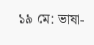১৯ মে: ভাষা-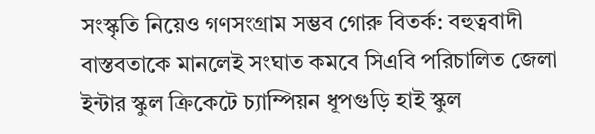সংস্কৃতি নিয়েও গণসংগ্রাম সম্ভব গোরু বিতর্ক: বহুত্ববাদী বাস্তবতাকে মানলেই সংঘাত কমবে সিএবি পরিচালিত জেলা ইন্টার স্কুল ক্রিকেটে চ্যাম্পিয়ন ধূপগুড়ি হাই স্কুল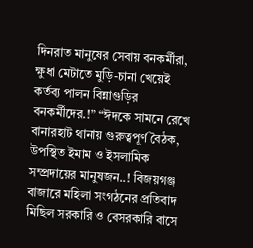দিনরাত মানুষের সেবায় বনকর্মীরা, ক্ষুধা মেটাতে মুড়ি-চানা খেয়েই কর্তব্য পালন বিন্নাগুড়ির বনকর্মীদের.!” “ঈদকে সামনে রেখে বানারহাট থানায় গুরুত্বপূর্ণ বৈঠক, উপস্থিত ইমাম ও ইসলামিক সম্প্রদায়ের মানুষজন..! বিজয়গঞ্জ বাজারে মহিলা সংগঠনের প্রতিবাদ মিছিল সরকারি ও বেসরকারি বাসে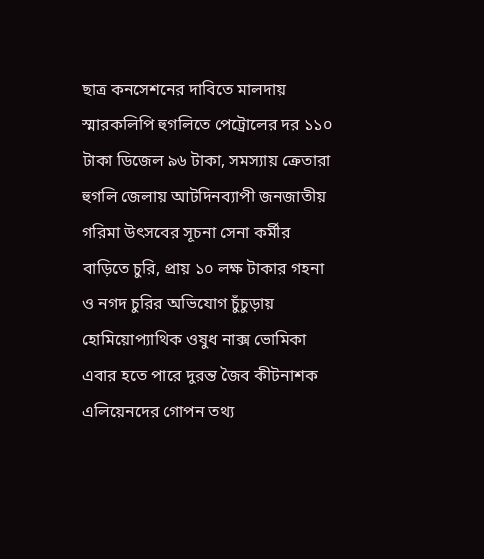ছাত্র কনসেশনের দাবিতে মালদায় স্মারকলিপি হুগলিতে পেট্রোলের দর ১১০ টাকা ডিজেল ৯৬ টাকা, সমস্যায় ক্রেতারা হুগলি জেলায় আটদিনব্যাপী জনজাতীয় গরিমা উৎসবের সূচনা সেনা কর্মীর বাড়িতে চুরি, প্রায় ১০ লক্ষ টাকার গহনা ও নগদ চুরির অভিযোগ চুঁচুড়ায় হোমিয়োপ্যাথিক ওষুধ নাক্স ভোমিকা এবার হতে পারে দুরন্ত জৈব কীটনাশক এলিয়েনদের গোপন তথ্য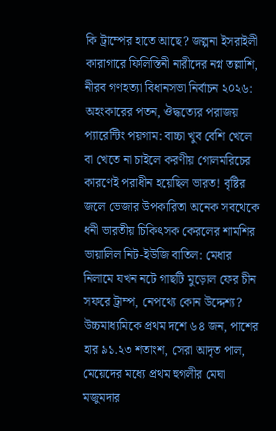কি ট্রাম্পের হাতে আছে? জল্পনা ইসরাইলী কারাগারে ফিলিস্তিনী নারীদের নগ্ন তল্লাশি, নীরব গণহত্যা বিধানসভা নির্বাচন ২০২৬: অহংকারের পতন, ঔদ্ধত্যের পরাজয় প্যারেন্টিং পয়গাম: বাচ্চা খুব বেশি খেলে বা খেতে না চাইলে করণীয় গোলমরিচের কারণেই পরাধীন হয়েছিল ভারত! বৃষ্টির জলে ভেজার উপকারিতা অনেক সবথেকে ধনী ভারতীয় চিকিৎসক কেরলের শামশির ভায়ালিল নিট-ইউজি বাতিল: মেধার নিলামে যখন নটে গাছটি মুড়োল ফের চীন সফরে ট্রাম্প, নেপথ্যে কোন উদ্দেশ্য? উচ্চমাধ্যমিকে প্রথম দশে ৬৪ জন, পাশের হার ৯১.২৩ শতাংশ, সেরা আদৃত পাল, মেয়েদের মধ্যে প্রথম হুগলীর মেঘা মজুমদার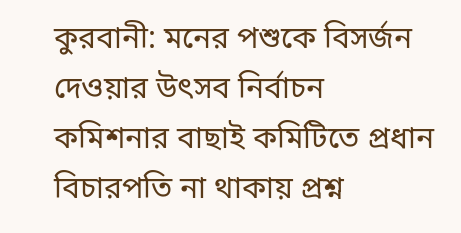কুরবানী: মনের পশুকে বিসর্জন দেওয়ার উৎসব নির্বাচন কমিশনার বাছাই কমিটিতে প্রধান বিচারপতি না থাকায় প্রশ্ন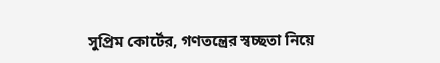সুপ্রিম কোর্টের, গণতন্ত্রের স্বচ্ছতা নিয়ে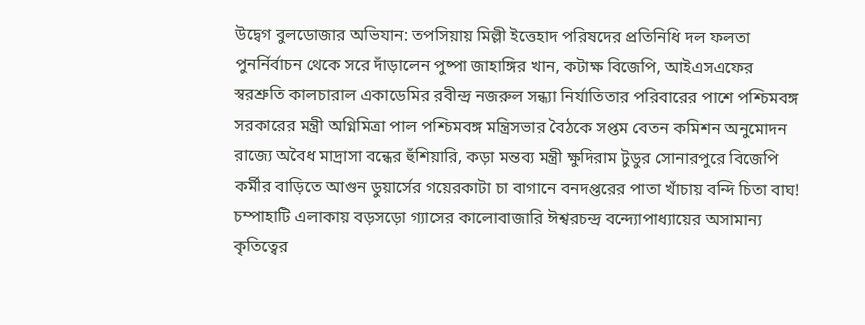উদ্বেগ বুলডোজার অভিযান: তপসিয়ায় মিল্লী ইত্তেহাদ পরিষদের প্রতিনিধি দল ফলতা পুনর্নির্বাচন থেকে সরে দাঁড়ালেন পুষ্পা জাহাঙ্গির খান, কটাক্ষ বিজেপি, আইএসএফের স্বরশ্রুতি কালচারাল একাডেমির রবীন্দ্র নজরুল সন্ধ্যা নির্যাতিতার পরিবারের পাশে পশ্চিমবঙ্গ সরকারের মন্ত্রী অগ্নিমিত্রা পাল পশ্চিমবঙ্গ মন্ত্রিসভার বৈঠকে সপ্তম বেতন কমিশন অনুমোদন রাজ্যে অবৈধ মাদ্রাসা বন্ধের হুঁশিয়ারি, কড়া মন্তব্য মন্ত্রী ক্ষুদিরাম টুডুর সোনারপুরে বিজেপি কর্মীর বাড়িতে আগুন ডুয়ার্সের গয়েরকাটা চা বাগানে বনদপ্তরের পাতা খাঁচায় বন্দি চিতা বাঘ! চম্পাহাটি এলাকায় বড়সড়ো গ্যাসের কালোবাজারি ঈশ্বরচন্দ্র বন্দ্যোপাধ্যায়ের অসামান্য কৃতিত্বের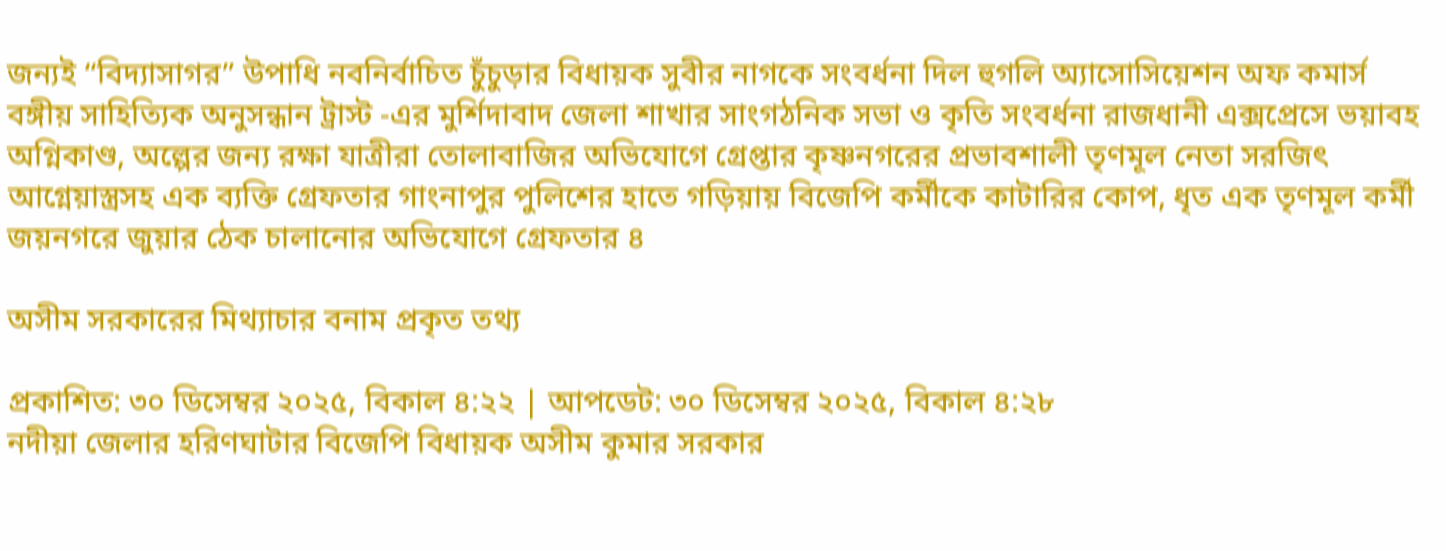জন্যই “বিদ্যাসাগর” উপাধি নবনির্বাচিত চুঁচুড়ার বিধায়ক সুবীর নাগকে সংবর্ধনা দিল হুগলি অ্যাসোসিয়েশন অফ কমার্স বঙ্গীয় সাহিত্যিক অনুসন্ধান ট্রাস্ট -এর মুর্শিদাবাদ জেলা শাখার সাংগঠনিক সভা ও কৃতি সংবর্ধনা রাজধানী এক্সপ্রেসে ভয়াবহ অগ্নিকাণ্ড, অল্পের জন্য রক্ষা যাত্রীরা তোলাবাজির অভিযোগে গ্রেপ্তার কৃষ্ণনগরের প্রভাবশালী তৃণমূল নেতা সরজিৎ আগ্নেয়াস্ত্রসহ এক ব্যক্তি গ্রেফতার গাংনাপুর পুলিশের হাতে গড়িয়ায় বিজেপি কর্মীকে কাটারির কোপ, ধৃত এক তৃণমূল কর্মী জয়নগরে জুয়ার ঠেক চালানোর অভিযোগে গ্রেফতার ৪

অসীম সরকারের মিথ্যাচার বনাম প্রকৃত তথ্য

প্রকাশিত: ৩০ ডিসেম্বর ২০২৫, বিকাল ৪:২২ | আপডেট: ৩০ ডিসেম্বর ২০২৫, বিকাল ৪:২৮
নদীয়া জেলার হরিণঘাটার বিজেপি বিধায়ক অসীম কুমার সরকার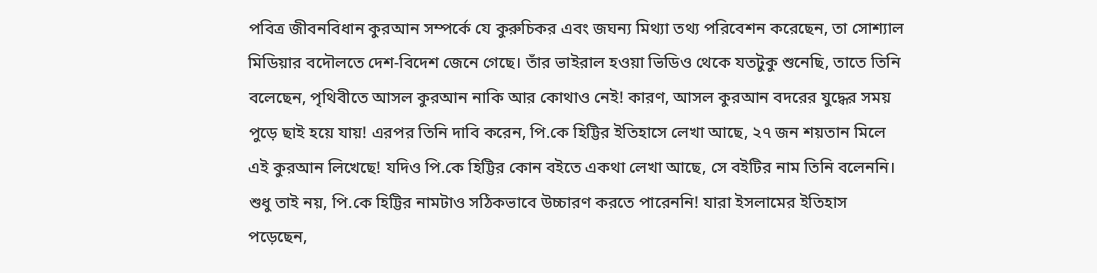পবিত্র জীবনবিধান কুরআন সম্পর্কে যে কুরুচিকর এবং জঘন্য মিথ্যা তথ্য পরিবেশন করেছেন, তা সোশ্যাল মিডিয়ার বদৌলতে দেশ-বিদেশ জেনে গেছে। তাঁর ভাইরাল হওয়া ভিডিও থেকে যতটুকু শুনেছি, তাতে তিনি বলেছেন, পৃথিবীতে আসল কুরআন নাকি আর কোথাও নেই! কারণ, আসল কুরআন বদরের যুদ্ধের সময় পুড়ে ছাই হয়ে যায়! এরপর তিনি দাবি করেন, পি.কে হিট্টির ইতিহাসে লেখা আছে, ২৭ জন শয়তান মিলে এই কুরআন লিখেছে! যদিও পি.কে হিট্টির কোন বইতে একথা লেখা আছে, সে বইটির নাম তিনি বলেননি। শুধু তাই নয়, পি.কে হিট্টির নামটাও সঠিকভাবে উচ্চারণ করতে পারেননি! যারা ইসলামের ইতিহাস পড়েছেন,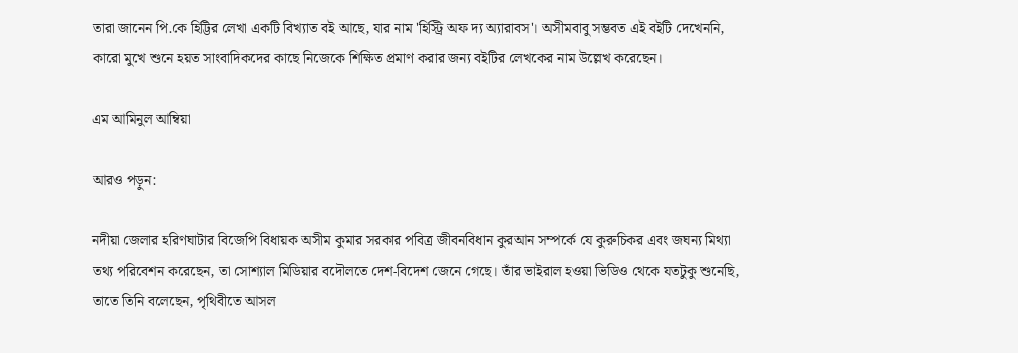তারা জানেন পি.কে হিট্টির লেখা একটি বিখ্যাত বই আছে, যার নাম 'হিস্ট্রি অফ দ্য অ্যারাবস'। অসীমবাবু সম্ভবত এই বইটি দেখেননি, কারো মুখে শুনে হয়ত সাংবাদিকদের কাছে নিজেকে শিক্ষিত প্রমাণ করার জন্য বইটির লেখকের নাম উল্লেখ করেছেন।

এম আমিনুল আম্বিয়া

আরও পড়ুন:

নদীয়া জেলার হরিণঘাটার বিজেপি বিধায়ক অসীম কুমার সরকার পবিত্র জীবনবিধান কুরআন সম্পর্কে যে কুরুচিকর এবং জঘন্য মিথ্যা তথ্য পরিবেশন করেছেন, তা সোশ্যাল মিডিয়ার বদৌলতে দেশ-বিদেশ জেনে গেছে। তাঁর ভাইরাল হওয়া ভিডিও থেকে যতটুকু শুনেছি, তাতে তিনি বলেছেন, পৃথিবীতে আসল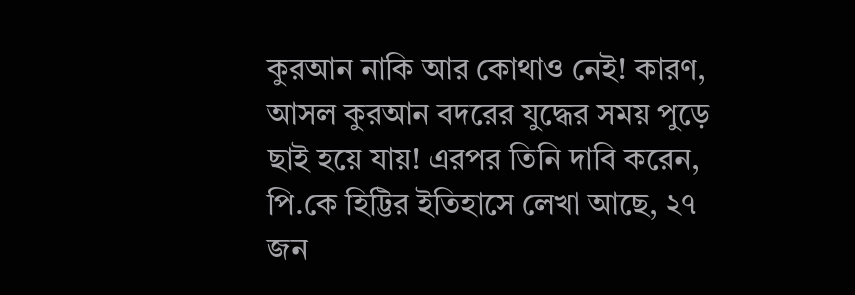কুরআন নাকি আর কোথাও নেই! কারণ, আসল কুরআন বদরের যুদ্ধের সময় পুড়ে ছাই হয়ে যায়! এরপর তিনি দাবি করেন, পি.কে হিট্টির ইতিহাসে লেখা আছে, ২৭ জন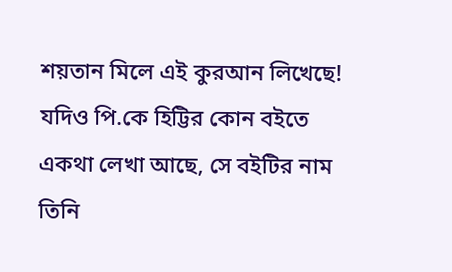শয়তান মিলে এই কুরআন লিখেছে! যদিও পি.কে হিট্টির কোন বইতে একথা লেখা আছে, সে বইটির নাম তিনি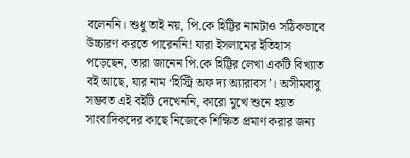বলেননি। শুধু তাই নয়, পি.কে হিট্টির নামটাও সঠিকভাবে উচ্চারণ করতে পারেননি! যারা ইসলামের ইতিহাস পড়েছেন, তারা জানেন পি.কে হিট্টির লেখা একটি বিখ্যাত বই আছে, যার নাম ‘হিস্ট্রি অফ দ্য অ্যারাবস’। অসীমবাবু সম্ভবত এই বইটি দেখেননি, কারো মুখে শুনে হয়ত সাংবাদিকদের কাছে নিজেকে শিক্ষিত প্রমাণ করার জন্য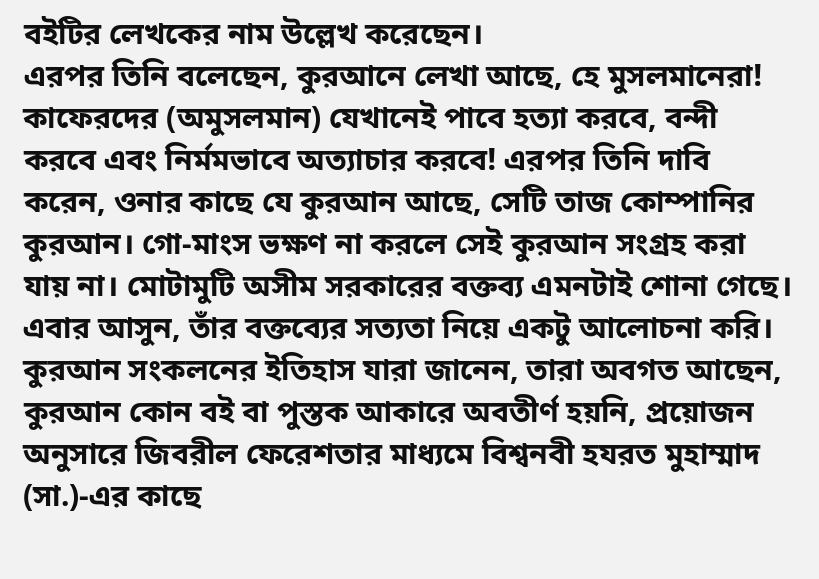বইটির লেখকের নাম উল্লেখ করেছেন।
এরপর তিনি বলেছেন, কুরআনে লেখা আছে, হে মুসলমানেরা! কাফেরদের (অমুসলমান) যেখানেই পাবে হত্যা করবে, বন্দী করবে এবং নির্মমভাবে অত্যাচার করবে! এরপর তিনি দাবি করেন, ওনার কাছে যে কুরআন আছে, সেটি তাজ কোম্পানির কুরআন। গো-মাংস ভক্ষণ না করলে সেই কুরআন সংগ্রহ করা যায় না। মোটামুটি অসীম সরকারের বক্তব্য এমনটাই শোনা গেছে।
এবার আসুন, তাঁর বক্তব্যের সত্যতা নিয়ে একটু আলোচনা করি। কুরআন সংকলনের ইতিহাস যারা জানেন, তারা অবগত আছেন, কুরআন কোন বই বা পুস্তক আকারে অবতীর্ণ হয়নি, প্রয়োজন অনুসারে জিবরীল ফেরেশতার মাধ্যমে বিশ্বনবী হযরত মুহাম্মাদ (সা.)-এর কাছে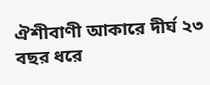ঐশীবাণী আকারে দীর্ঘ ২৩ বছর ধরে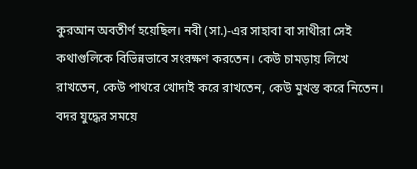কুরআন অবতীর্ণ হয়েছিল। নবী (সা.)-এর সাহাবা বা সাথীরা সেই কথাগুলিকে বিভিন্নভাবে সংরক্ষণ করতেন। কেউ চামড়ায় লিখে রাখতেন, কেউ পাথরে খোদাই করে রাখতেন, কেউ মুখস্ত করে নিতেন।
বদর যুদ্ধের সময়ে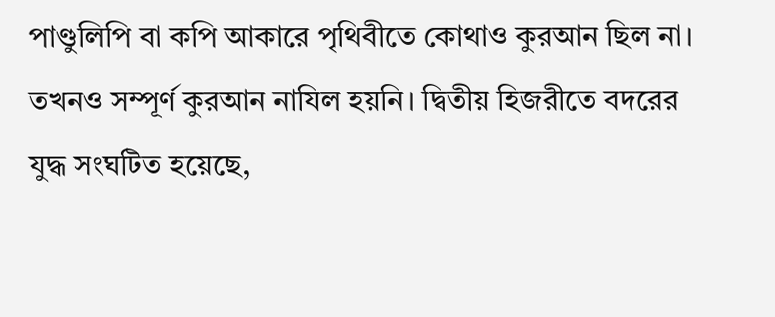পাণ্ডুলিপি বা কপি আকারে পৃথিবীতে কোথাও কুরআন ছিল না। তখনও সম্পূর্ণ কুরআন নাযিল হয়নি। দ্বিতীয় হিজরীতে বদরের যুদ্ধ সংঘটিত হয়েছে,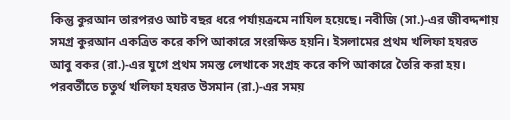কিন্তু কুরআন তারপরও আট বছর ধরে পর্যায়ক্রমে নাযিল হয়েছে। নবীজি (সা.)-এর জীবদ্দশায় সমগ্র কুরআন একত্রিত করে কপি আকারে সংরক্ষিত হয়নি। ইসলামের প্রথম খলিফা হযরত আবু বকর (রা.)-এর যুগে প্রথম সমস্ত লেখাকে সংগ্রহ করে কপি আকারে তৈরি করা হয়। পরবর্তীতে চতুর্থ খলিফা হযরত উসমান (রা.)-এর সময়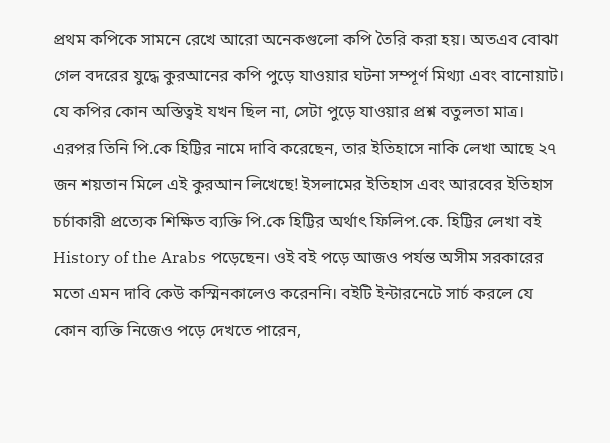প্রথম কপিকে সামনে রেখে আরো অনেকগুলো কপি তৈরি করা হয়। অতএব বোঝা গেল বদরের যুদ্ধে কুরআনের কপি পুড়ে যাওয়ার ঘটনা সম্পূর্ণ মিথ্যা এবং বানোয়াট।
যে কপির কোন অস্তিত্বই যখন ছিল না, সেটা পুড়ে যাওয়ার প্রশ্ন বতুলতা মাত্র। এরপর তিনি পি.কে হিট্টির নামে দাবি করেছেন, তার ইতিহাসে নাকি লেখা আছে ২৭ জন শয়তান মিলে এই কুরআন লিখেছে! ইসলামের ইতিহাস এবং আরবের ইতিহাস চর্চাকারী প্রত্যেক শিক্ষিত ব্যক্তি পি.কে হিট্টির অর্থাৎ ফিলিপ.কে. হিট্টির লেখা বই History of the Arabs পড়েছেন। ওই বই পড়ে আজও পর্যন্ত অসীম সরকারের মতো এমন দাবি কেউ কস্মিনকালেও করেননি। বইটি ইন্টারনেটে সার্চ করলে যে কোন ব্যক্তি নিজেও পড়ে দেখতে পারেন,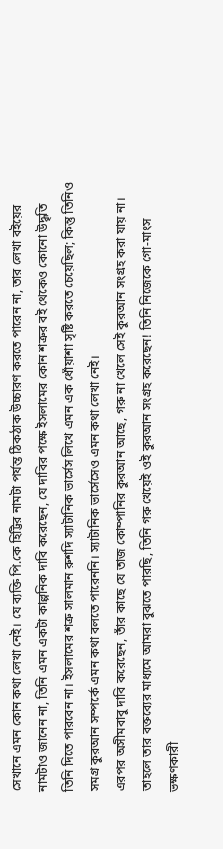সেখানে এমন কোন কথা লেখা নেই। যে ব্যক্তি পি.কে হিট্টির নামটা পর্যন্ত ঠিকঠাক উচ্চারণ করতে পারেন না, তার লেখা বইয়ের নামটাও জানেন না, তিনি এমন একটা কাল্পনিক দাবি করেছেন, যে দাবির পক্ষে ইসলামের কোন শত্রুর বই থেকেও কোনো উদ্ধৃতি তিনি দিতে পারবেন না। ইসলামের শত্রু সালমান রুশদি স্যাটানিক ভার্সেস লিখে এমন এক ধোঁয়াশা সৃষ্টি করতে চেয়েছিল; কিন্তু তিনিও সমগ্র কুরআন সম্পর্কে এমন কথা বলতে পারেননি। স্যাটানিক ভার্সেসেও এমন কথা লেখা নেই।
এরপর অসীমবাবু দাবি করেছেন, তাঁর কাছে যে তাজ কোম্পানির কুরআন আছে, গরু না খেলে সেই কুরআন সংগ্রহ করা যায় না। তাহলে তার বক্তব্যের মাধ্যমে আমরা বুঝতে পারছি, তিনি গরু খেয়েই ওই কুরআন সংগ্রহ করেছেন! তিনি নিজেকে গো-মাংস ভক্ষণকারী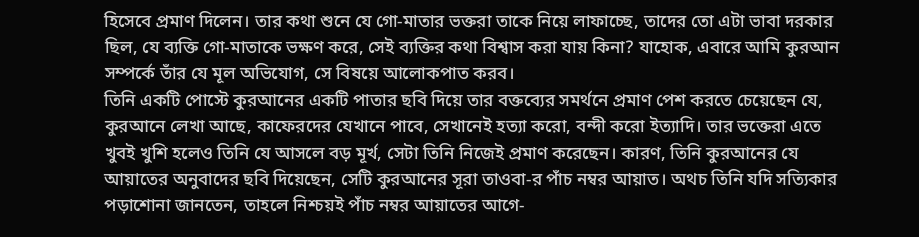হিসেবে প্রমাণ দিলেন। তার কথা শুনে যে গো-মাতার ভক্তরা তাকে নিয়ে লাফাচ্ছে, তাদের তো এটা ভাবা দরকার ছিল, যে ব্যক্তি গো-মাতাকে ভক্ষণ করে, সেই ব্যক্তির কথা বিশ্বাস করা যায় কিনা? যাহোক, এবারে আমি কুরআন সম্পর্কে তাঁর যে মূল অভিযোগ, সে বিষয়ে আলোকপাত করব।
তিনি একটি পোস্টে কুরআনের একটি পাতার ছবি দিয়ে তার বক্তব্যের সমর্থনে প্রমাণ পেশ করতে চেয়েছেন যে, কুরআনে লেখা আছে, কাফেরদের যেখানে পাবে, সেখানেই হত্যা করো, বন্দী করো ইত্যাদি। তার ভক্তেরা এতে খুবই খুশি হলেও তিনি যে আসলে বড় মূর্খ, সেটা তিনি নিজেই প্রমাণ করেছেন। কারণ, তিনি কুরআনের যে আয়াতের অনুবাদের ছবি দিয়েছেন, সেটি কুরআনের সূরা তাওবা-র পাঁচ নম্বর আয়াত। অথচ তিনি যদি সত্যিকার পড়াশোনা জানতেন, তাহলে নিশ্চয়ই পাঁচ নম্বর আয়াতের আগে-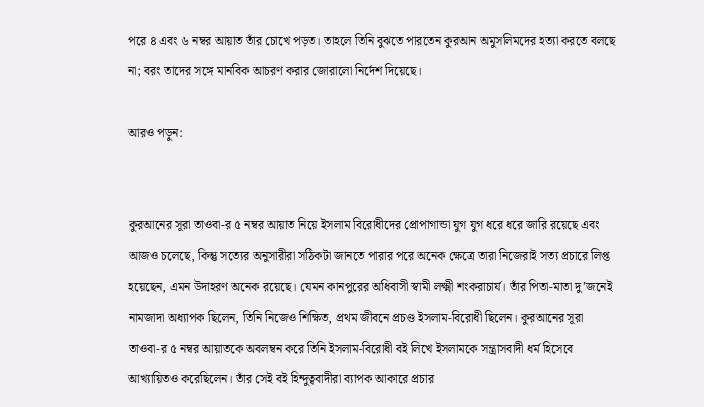পরে ৪ এবং ৬ নম্বর আয়াত তাঁর চোখে পড়ত। তাহলে তিনি বুঝতে পারতেন কুরআন অমুসলিমদের হত্যা করতে বলছে না; বরং তাদের সঙ্গে মানবিক আচরণ করার জোরালো নির্দেশ দিয়েছে।

আরও পড়ুন:


কুরআনের সূরা তাওবা-র ৫ নম্বর আয়াত নিয়ে ইসলাম বিরোধীদের প্রোপাগান্ডা যুগ যুগ ধরে ধরে জারি রয়েছে এবং আজও চলেছে, কিন্তু সত্যের অনুসারীরা সঠিকটা জানতে পারার পরে অনেক ক্ষেত্রে তারা নিজেরাই সত্য প্রচারে লিপ্ত হয়েছেন, এমন উদাহরণ অনেক রয়েছে। যেমন কানপুরের অধিবাসী স্বামী লক্ষ্মী শংকরাচার্য। তাঁর পিতা-মাতা দু’জনেই নামজাদা অধ্যাপক ছিলেন, তিনি নিজেও শিক্ষিত, প্রথম জীবনে প্রচণ্ড ইসলাম-বিরোধী ছিলেন। কুরআনের সূরা তাওবা-র ৫ নম্বর আয়াতকে অবলম্বন করে তিনি ইসলাম-বিরোধী বই লিখে ইসলামকে সন্ত্রাসবাদী ধর্ম হিসেবে আখ্যায়িতও করেছিলেন। তাঁর সেই বই হিন্দুত্ববাদীরা ব্যাপক আকারে প্রচার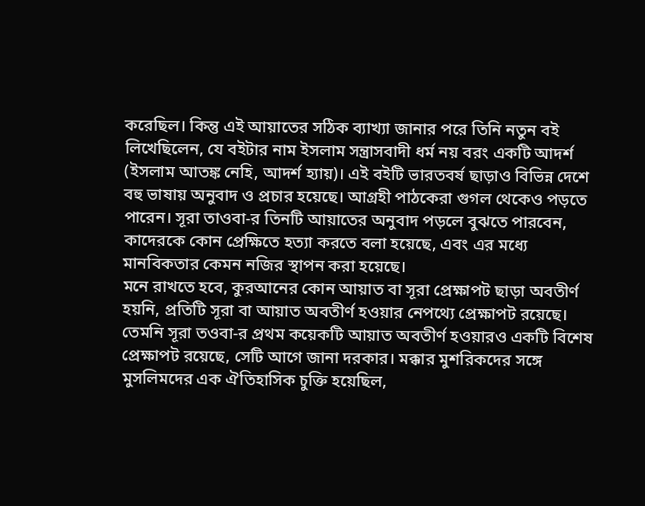করেছিল। কিন্তু এই আয়াতের সঠিক ব্যাখ্যা জানার পরে তিনি নতুন বই লিখেছিলেন, যে বইটার নাম ইসলাম সন্ত্রাসবাদী ধর্ম নয় বরং একটি আদর্শ (ইসলাম আতঙ্ক নেহি, আদর্শ হ্যায়)। এই বইটি ভারতবর্ষ ছাড়াও বিভিন্ন দেশে বহু ভাষায় অনুবাদ ও প্রচার হয়েছে। আগ্রহী পাঠকেরা গুগল থেকেও পড়তে পারেন। সূরা তাওবা-র তিনটি আয়াতের অনুবাদ পড়লে বুঝতে পারবেন, কাদেরকে কোন প্রেক্ষিতে হত্যা করতে বলা হয়েছে, এবং এর মধ্যে মানবিকতার কেমন নজির স্থাপন করা হয়েছে।
মনে রাখতে হবে, কুরআনের কোন আয়াত বা সূরা প্রেক্ষাপট ছাড়া অবতীর্ণ হয়নি, প্রতিটি সূরা বা আয়াত অবতীর্ণ হওয়ার নেপথ্যে প্রেক্ষাপট রয়েছে। তেমনি সূরা তওবা-র প্রথম কয়েকটি আয়াত অবতীর্ণ হওয়ারও একটি বিশেষ প্রেক্ষাপট রয়েছে, সেটি আগে জানা দরকার। মক্কার মুশরিকদের সঙ্গে মুসলিমদের এক ঐতিহাসিক চুক্তি হয়েছিল,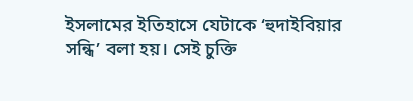ইসলামের ইতিহাসে যেটাকে ‘হুদাইবিয়ার সন্ধি’ বলা হয়। সেই চুক্তি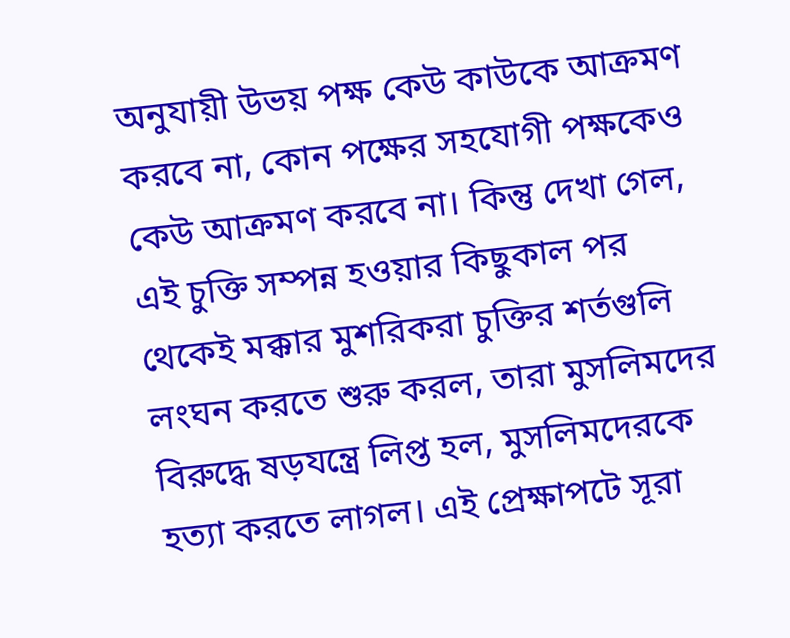অনুযায়ী উভয় পক্ষ কেউ কাউকে আক্রমণ করবে না, কোন পক্ষের সহযোগী পক্ষকেও কেউ আক্রমণ করবে না। কিন্তু দেখা গেল, এই চুক্তি সম্পন্ন হওয়ার কিছুকাল পর থেকেই মক্কার মুশরিকরা চুক্তির শর্তগুলি লংঘন করতে শুরু করল, তারা মুসলিমদের বিরুদ্ধে ষড়যন্ত্রে লিপ্ত হল, মুসলিমদেরকে হত্যা করতে লাগল। এই প্রেক্ষাপটে সূরা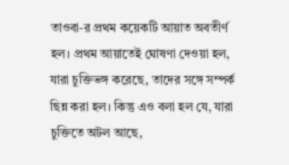তাওবা-র প্রথম কয়েকটি আয়াত অবতীর্ণ হল। প্রথম আয়াতেই ঘোষণা দেওয়া হল, যারা চুক্তিভঙ্গ করেছে, তাদের সঙ্গে সম্পর্ক ছিন্ন করা হল। কিন্তু এও বলা হল যে, যারা চুক্তিতে অটল আছে,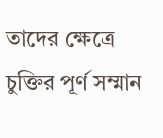তাদের ক্ষেত্রে চুক্তির পূর্ণ সম্মান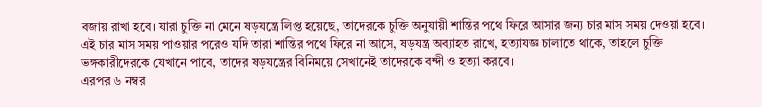বজায় রাখা হবে। যারা চুক্তি না মেনে ষড়যন্ত্রে লিপ্ত হয়েছে, তাদেরকে চুক্তি অনুযায়ী শান্তির পথে ফিরে আসার জন্য চার মাস সময় দেওয়া হবে। এই চার মাস সময় পাওয়ার পরেও যদি তারা শান্তির পথে ফিরে না আসে, ষড়যন্ত্র অব্যাহত রাখে, হত্যাযজ্ঞ চালাতে থাকে, তাহলে চুক্তি ভঙ্গকারীদেরকে যেখানে পাবে, তাদের ষড়যন্ত্রের বিনিময়ে সেখানেই তাদেরকে বন্দী ও হত্যা করবে।
এরপর ৬ নম্বর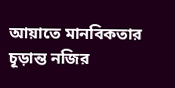আয়াতে মানবিকতার চূড়ান্ত নজির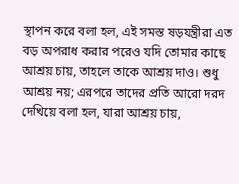স্থাপন করে বলা হল, এই সমস্ত ষড়যন্ত্রীরা এত বড় অপরাধ করার পরেও যদি তোমার কাছে আশ্রয় চায়, তাহলে তাকে আশ্রয় দাও। শুধু আশ্রয় নয়; এরপরে তাদের প্রতি আরো দরদ দেখিয়ে বলা হল, যারা আশ্রয় চায়,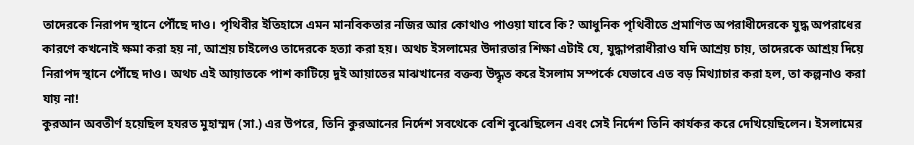তাদেরকে নিরাপদ স্থানে পৌঁছে দাও। পৃথিবীর ইতিহাসে এমন মানবিকতার নজির আর কোথাও পাওয়া যাবে কি? আধুনিক পৃথিবীতে প্রমাণিত অপরাধীদেরকে যুদ্ধ অপরাধের কারণে কখনোই ক্ষমা করা হয় না, আশ্রয় চাইলেও তাদেরকে হত্যা করা হয়। অথচ ইসলামের উদারতার শিক্ষা এটাই যে, যুদ্ধাপরাধীরাও যদি আশ্রয় চায়, তাদেরকে আশ্রয় দিয়ে নিরাপদ স্থানে পৌঁছে দাও। অথচ এই আয়াতকে পাশ কাটিয়ে দুই আয়াতের মাঝখানের বক্তব্য উদ্ধৃত করে ইসলাম সম্পর্কে যেভাবে এত বড় মিথ্যাচার করা হল, তা কল্পনাও করা যায় না!
কুরআন অবতীর্ণ হয়েছিল হযরত মুহাম্মদ (সা.) এর উপরে, তিনি কুরআনের নির্দেশ সবথেকে বেশি বুঝেছিলেন এবং সেই নির্দেশ তিনি কার্যকর করে দেখিয়েছিলেন। ইসলামের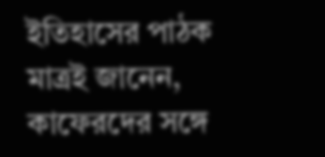ইতিহাসের পাঠক মাত্রই জানেন, কাফেরদের সঙ্গে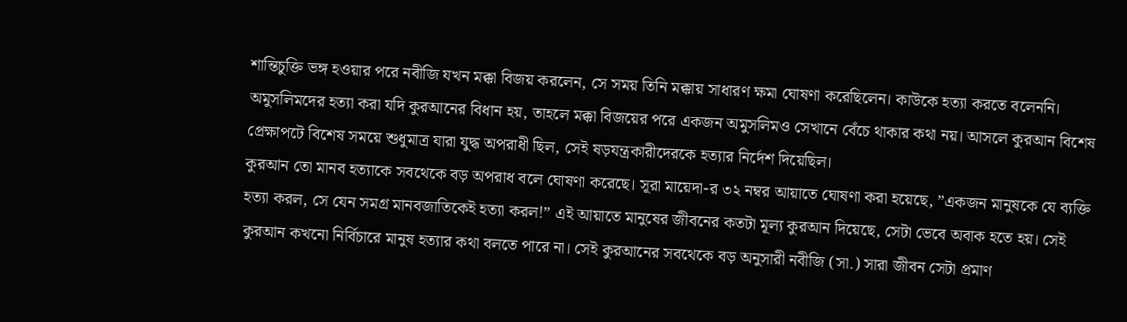শান্তিচুক্তি ভঙ্গ হওয়ার পরে নবীজি যখন মক্কা বিজয় করলেন, সে সময় তিনি মক্কায় সাধারণ ক্ষমা ঘোষণা করেছিলেন। কাউকে হত্যা করতে বলেননি। অমুসলিমদের হত্যা করা যদি কুরআনের বিধান হয়, তাহলে মক্কা বিজয়ের পরে একজন অমুসলিমও সেখানে বেঁচে থাকার কথা নয়। আসলে কুরআন বিশেষ প্রেক্ষাপটে বিশেষ সময়ে শুধুমাত্র যারা যুদ্ধ অপরাধী ছিল, সেই ষড়যন্ত্রকারীদেরকে হত্যার নির্দেশ দিয়েছিল।
কুরআন তো মানব হত্যাকে সবথেকে বড় অপরাধ বলে ঘোষণা করেছে। সূরা মায়েদা-র ৩২ নম্বর আয়াতে ঘোষণা করা হয়েছে, ”একজন মানুষকে যে ব্যক্তি হত্যা করল, সে যেন সমগ্র মানবজাতিকেই হত্যা করল!” এই আয়াতে মানুষের জীবনের কতটা মূল্য কুরআন দিয়েছে, সেটা ভেবে অবাক হতে হয়। সেই কুরআন কখনো নির্বিচারে মানুষ হত্যার কথা বলতে পারে না। সেই কুরআনের সবথেকে বড় অনুসারী নবীজি (সা.) সারা জীবন সেটা প্রমাণ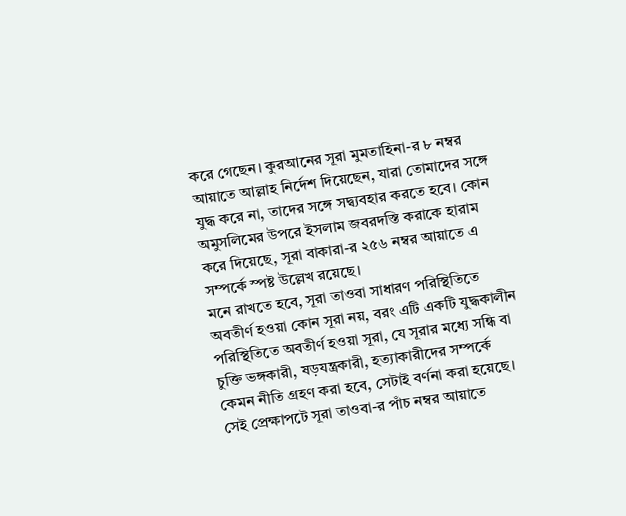করে গেছেন। কুরআনের সূরা মুমতাহিনা-র ৮ নম্বর আয়াতে আল্লাহ নির্দেশ দিয়েছেন, যারা তোমাদের সঙ্গে যুদ্ধ করে না, তাদের সঙ্গে সদ্ব্যবহার করতে হবে। কোন অমুসলিমের উপরে ইসলাম জবরদস্তি করাকে হারাম করে দিয়েছে, সূরা বাকারা-র ২৫৬ নম্বর আয়াতে এ সম্পর্কে স্পষ্ট উল্লেখ রয়েছে।
মনে রাখতে হবে, সূরা তাওবা সাধারণ পরিস্থিতিতে অবতীর্ণ হওয়া কোন সূরা নয়, বরং এটি একটি যুদ্ধকালীন পরিস্থিতিতে অবতীর্ণ হওয়া সূরা, যে সূরার মধ্যে সন্ধি বা চুক্তি ভঙ্গকারী, ষড়যন্ত্রকারী, হত্যাকারীদের সম্পর্কে কেমন নীতি গ্রহণ করা হবে, সেটাই বর্ণনা করা হয়েছে। সেই প্রেক্ষাপটে সূরা তাওবা-র পাঁচ নম্বর আয়াতে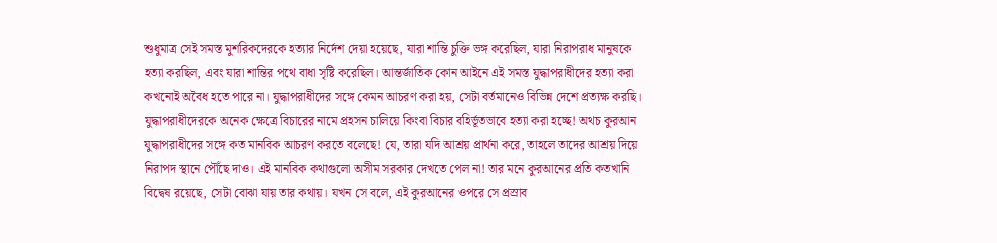শুধুমাত্র সেই সমস্ত মুশরিকদেরকে হত্যার নির্দেশ দেয়া হয়েছে, যারা শান্তি চুক্তি ভঙ্গ করেছিল, যারা নিরাপরাধ মানুষকে হত্যা করছিল, এবং যারা শান্তির পথে বাধা সৃষ্টি করেছিল। আন্তর্জাতিক কোন আইনে এই সমস্ত যুদ্ধাপরাধীদের হত্যা করা কখনোই অবৈধ হতে পারে না। যুদ্ধাপরাধীদের সঙ্গে কেমন আচরণ করা হয়, সেটা বর্তমানেও বিভিন্ন দেশে প্রত্যক্ষ করছি। যুদ্ধাপরাধীদেরকে অনেক ক্ষেত্রে বিচারের নামে প্রহসন চালিয়ে কিংবা বিচার বহির্ভূতভাবে হত্যা করা হচ্ছে! অথচ কুরআন যুদ্ধাপরাধীদের সঙ্গে কত মানবিক আচরণ করতে বলেছে! যে, তারা যদি আশ্রয় প্রার্থনা করে, তাহলে তাদের আশ্রয় দিয়ে নিরাপদ স্থানে পৌঁছে দাও। এই মানবিক কথাগুলো অসীম সরকার দেখতে পেল না! তার মনে কুরআনের প্রতি কতখানি বিদ্বেষ রয়েছে, সেটা বোঝা যায় তার কথায়। যখন সে বলে, এই কুরআনের ওপরে সে প্রস্রাব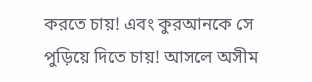করতে চায়! এবং কুরআনকে সে পুড়িয়ে দিতে চায়! আসলে অসীম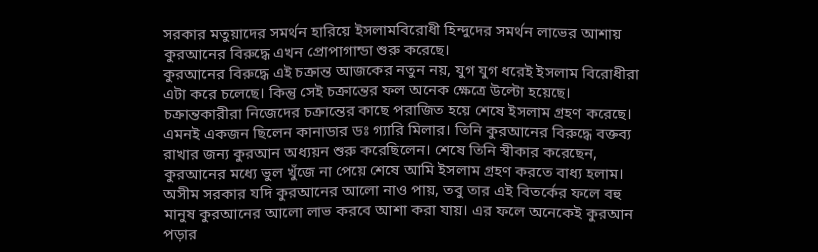সরকার মতুয়াদের সমর্থন হারিয়ে ইসলামবিরোধী হিন্দুদের সমর্থন লাভের আশায় কুরআনের বিরুদ্ধে এখন প্রোপাগান্ডা শুরু করেছে।
কুরআনের বিরুদ্ধে এই চক্রান্ত আজকের নতুন নয়, যুগ যুগ ধরেই ইসলাম বিরোধীরা এটা করে চলেছে। কিন্তু সেই চক্রান্তের ফল অনেক ক্ষেত্রে উল্টো হয়েছে। চক্রান্তকারীরা নিজেদের চক্রান্তের কাছে পরাজিত হয়ে শেষে ইসলাম গ্রহণ করেছে। এমনই একজন ছিলেন কানাডার ডঃ গ্যারি মিলার। তিনি কুরআনের বিরুদ্ধে বক্তব্য রাখার জন্য কুরআন অধ্যয়ন শুরু করেছিলেন। শেষে তিনি স্বীকার করেছেন, কুরআনের মধ্যে ভুল খুঁজে না পেয়ে শেষে আমি ইসলাম গ্রহণ করতে বাধ্য হলাম। অসীম সরকার যদি কুরআনের আলো নাও পায়, তবু তার এই বিতর্কের ফলে বহু মানুষ কুরআনের আলো লাভ করবে আশা করা যায়। এর ফলে অনেকেই কুরআন পড়ার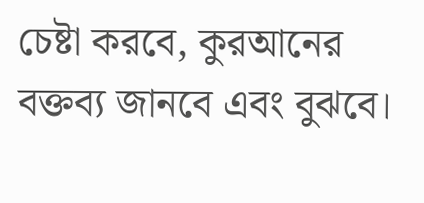চেষ্টা করবে, কুরআনের বক্তব্য জানবে এবং বুঝবে।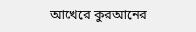আখেরে কুরআনের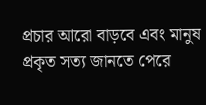প্রচার আরো বাড়বে এবং মানুষ প্রকৃত সত্য জানতে পেরে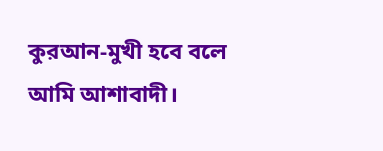কুরআন-মুখী হবে বলে আমি আশাবাদী।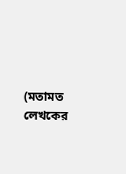(মতামত লেখকের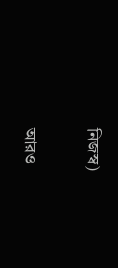নিজস্ব)

আরও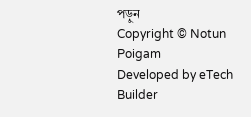পড়ুন
Copyright © Notun Poigam
Developed by eTech Builder